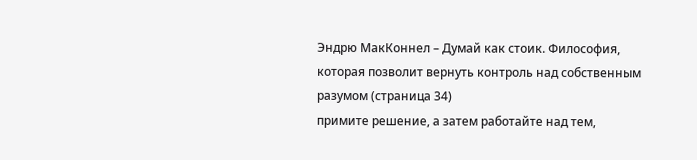Эндрю МакКоннел – Думай как стоик. Философия, которая позволит вернуть контроль над собственным разумом (страница 34)
примите решение, а затем работайте над тем,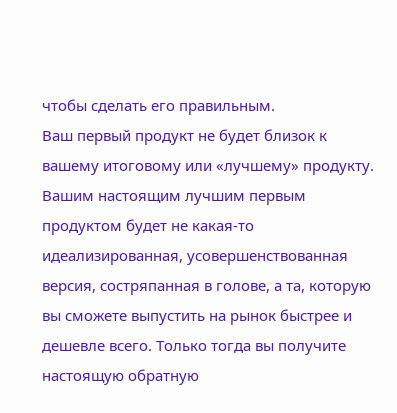чтобы сделать его правильным.
Ваш первый продукт не будет близок к вашему итоговому или «лучшему» продукту. Вашим настоящим лучшим первым продуктом будет не какая-то идеализированная, усовершенствованная версия, состряпанная в голове, а та, которую вы сможете выпустить на рынок быстрее и дешевле всего. Только тогда вы получите настоящую обратную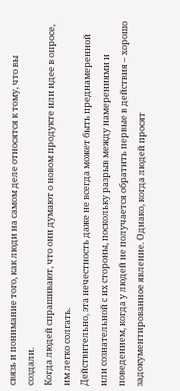связь и понимание того, как люди на самом деле относятся к тому, что вы создали.
Когда людей спрашивают, что они думают о новом продукте или идее в опросе, им легко солгать.
Действительно, эта нечестность даже не всегда может быть преднамеренной или сознательной с их стороны, поскольку разрыв между намерениями и поведением, когда у людей не получается обратить первые в действия – хорошо задокументированное явление. Однако, когда людей просят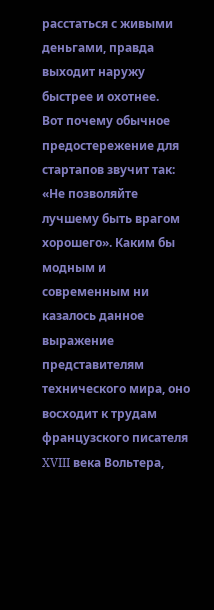расстаться с живыми деньгами, правда выходит наружу быстрее и охотнее.
Вот почему обычное предостережение для стартапов звучит так: «Не позволяйте лучшему быть врагом хорошего». Каким бы модным и современным ни казалось данное выражение представителям технического мира, оно восходит к трудам французского писателя XVIII века Вольтера,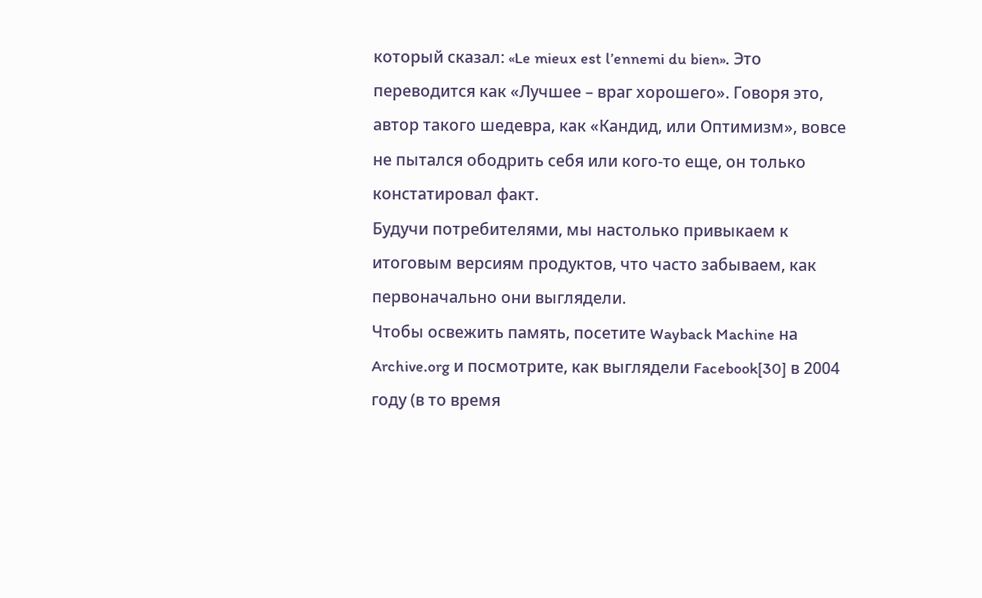который сказал: «Le mieux est l’ennemi du bien». Это переводится как «Лучшее – враг хорошего». Говоря это, автор такого шедевра, как «Кандид, или Оптимизм», вовсе не пытался ободрить себя или кого-то еще, он только констатировал факт.
Будучи потребителями, мы настолько привыкаем к итоговым версиям продуктов, что часто забываем, как первоначально они выглядели.
Чтобы освежить память, посетите Wayback Machine на Archive.org и посмотрите, как выглядели Facebook[30] в 2004 году (в то время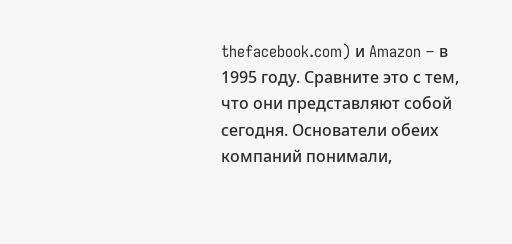thefacebook.com) и Amazon – в 1995 году. Сравните это с тем, что они представляют собой сегодня. Основатели обеих компаний понимали,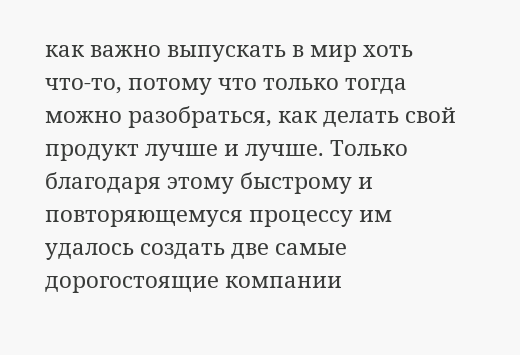как важно выпускать в мир хоть что-то, потому что только тогда можно разобраться, как делать свой продукт лучше и лучше. Только благодаря этому быстрому и повторяющемуся процессу им удалось создать две самые дорогостоящие компании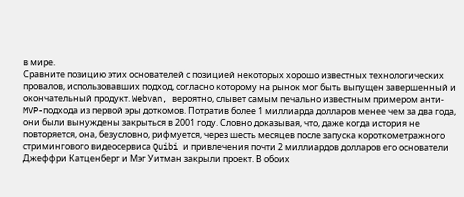в мире.
Сравните позицию этих основателей с позицией некоторых хорошо известных технологических провалов, использовавших подход, согласно которому на рынок мог быть выпущен завершенный и окончательный продукт. Webvan, вероятно, слывет самым печально известным примером анти-MVP-подхода из первой эры доткомов. Потратив более 1 миллиарда долларов менее чем за два года, они были вынуждены закрыться в 2001 году. Словно доказывая, что, даже когда история не повторяется, она, безусловно, рифмуется, через шесть месяцев после запуска короткометражного стримингового видеосервиса Quibi и привлечения почти 2 миллиардов долларов его основатели Джеффри Катценберг и Мэг Уитман закрыли проект. В обоих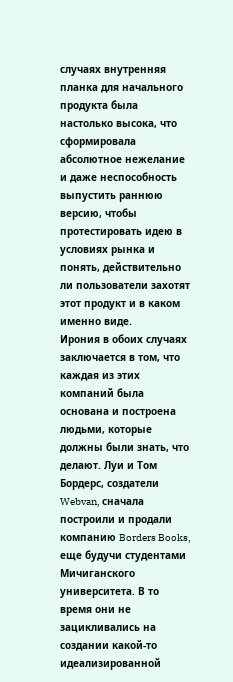случаях внутренняя планка для начального продукта была настолько высока, что сформировала абсолютное нежелание и даже неспособность выпустить раннюю версию, чтобы протестировать идею в условиях рынка и понять, действительно ли пользователи захотят этот продукт и в каком именно виде.
Ирония в обоих случаях заключается в том, что каждая из этих компаний была основана и построена людьми, которые должны были знать, что делают. Луи и Том Бордерс, создатели Webvan, сначала построили и продали компанию Borders Books, еще будучи студентами Мичиганского университета. В то время они не зацикливались на создании какой-то идеализированной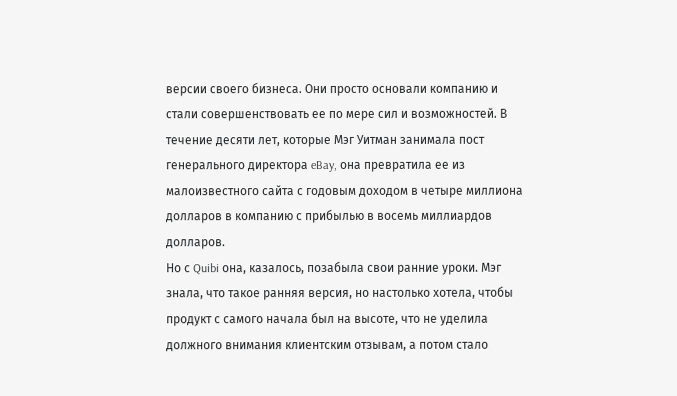версии своего бизнеса. Они просто основали компанию и стали совершенствовать ее по мере сил и возможностей. В течение десяти лет, которые Мэг Уитман занимала пост генерального директора eBay, она превратила ее из малоизвестного сайта с годовым доходом в четыре миллиона долларов в компанию с прибылью в восемь миллиардов долларов.
Но с Quibi она, казалось, позабыла свои ранние уроки. Мэг знала, что такое ранняя версия, но настолько хотела, чтобы продукт с самого начала был на высоте, что не уделила должного внимания клиентским отзывам, а потом стало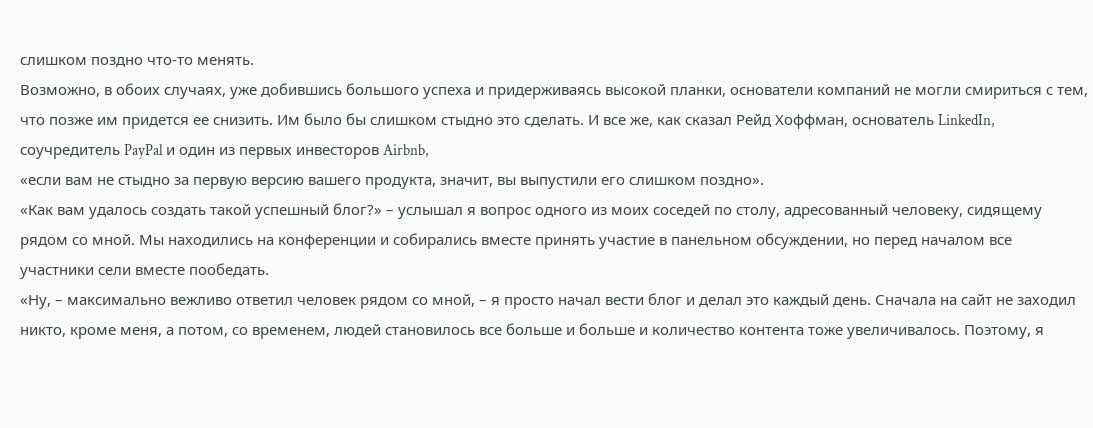слишком поздно что-то менять.
Возможно, в обоих случаях, уже добившись большого успеха и придерживаясь высокой планки, основатели компаний не могли смириться с тем, что позже им придется ее снизить. Им было бы слишком стыдно это сделать. И все же, как сказал Рейд Хоффман, основатель LinkedIn, соучредитель PayPal и один из первых инвесторов Airbnb,
«если вам не стыдно за первую версию вашего продукта, значит, вы выпустили его слишком поздно».
«Как вам удалось создать такой успешный блог?» – услышал я вопрос одного из моих соседей по столу, адресованный человеку, сидящему рядом со мной. Мы находились на конференции и собирались вместе принять участие в панельном обсуждении, но перед началом все участники сели вместе пообедать.
«Ну, – максимально вежливо ответил человек рядом со мной, – я просто начал вести блог и делал это каждый день. Сначала на сайт не заходил никто, кроме меня, а потом, со временем, людей становилось все больше и больше и количество контента тоже увеличивалось. Поэтому, я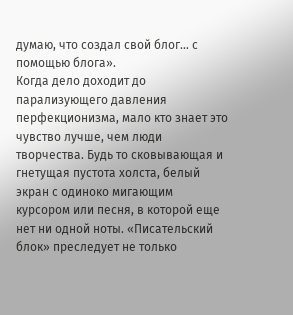думаю, что создал свой блог… с помощью блога».
Когда дело доходит до парализующего давления перфекционизма, мало кто знает это чувство лучше, чем люди творчества. Будь то сковывающая и гнетущая пустота холста, белый экран с одиноко мигающим курсором или песня, в которой еще нет ни одной ноты. «Писательский блок» преследует не только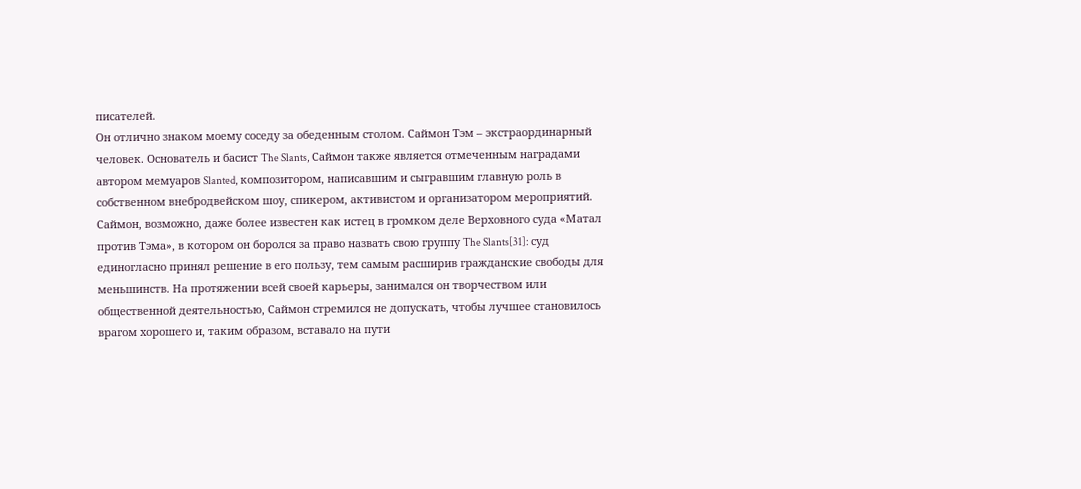писателей.
Он отлично знаком моему соседу за обеденным столом. Саймон Тэм – экстраординарный человек. Основатель и басист The Slants, Саймон также является отмеченным наградами автором мемуаров Slanted, композитором, написавшим и сыгравшим главную роль в собственном внебродвейском шоу, спикером, активистом и организатором мероприятий. Саймон, возможно, даже более известен как истец в громком деле Верховного суда «Матал против Тэма», в котором он боролся за право назвать свою группу The Slants[31]: суд единогласно принял решение в его пользу, тем самым расширив гражданские свободы для меньшинств. На протяжении всей своей карьеры, занимался он творчеством или общественной деятельностью, Саймон стремился не допускать, чтобы лучшее становилось врагом хорошего и, таким образом, вставало на пути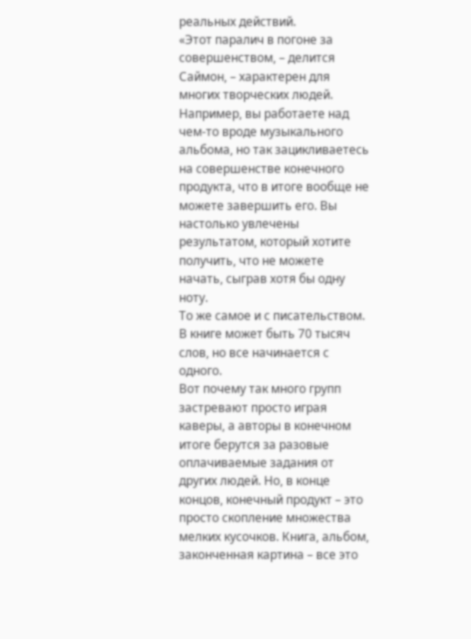реальных действий.
«Этот паралич в погоне за совершенством, – делится Саймон, – характерен для многих творческих людей. Например, вы работаете над чем-то вроде музыкального альбома, но так зацикливаетесь на совершенстве конечного продукта, что в итоге вообще не можете завершить его. Вы настолько увлечены результатом, который хотите получить, что не можете начать, сыграв хотя бы одну ноту.
То же самое и с писательством.
В книге может быть 70 тысяч слов, но все начинается с одного.
Вот почему так много групп застревают просто играя каверы, а авторы в конечном итоге берутся за разовые оплачиваемые задания от других людей. Но, в конце концов, конечный продукт – это просто скопление множества мелких кусочков. Книга, альбом, законченная картина – все это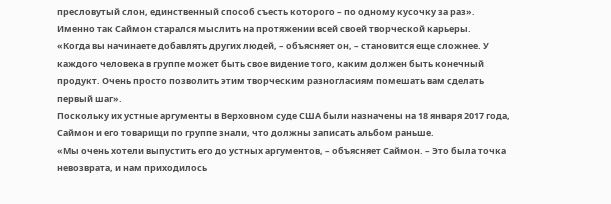пресловутый слон, единственный способ съесть которого – по одному кусочку за раз».
Именно так Саймон старался мыслить на протяжении всей своей творческой карьеры.
«Когда вы начинаете добавлять других людей, – объясняет он, – становится еще сложнее. У каждого человека в группе может быть свое видение того, каким должен быть конечный продукт. Очень просто позволить этим творческим разногласиям помешать вам сделать первый шаг».
Поскольку их устные аргументы в Верховном суде США были назначены на 18 января 2017 года, Саймон и его товарищи по группе знали, что должны записать альбом раньше.
«Мы очень хотели выпустить его до устных аргументов, – объясняет Саймон. – Это была точка невозврата, и нам приходилось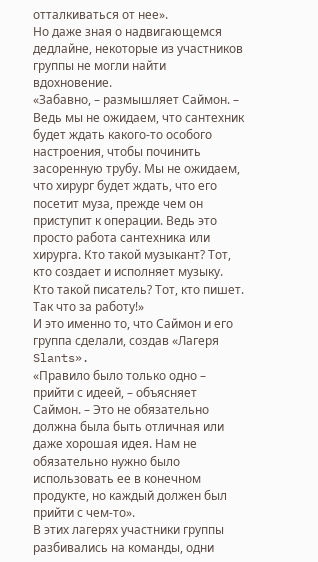отталкиваться от нее».
Но даже зная о надвигающемся дедлайне, некоторые из участников группы не могли найти вдохновение.
«Забавно, – размышляет Саймон. – Ведь мы не ожидаем, что сантехник будет ждать какого-то особого настроения, чтобы починить засоренную трубу. Мы не ожидаем, что хирург будет ждать, что его посетит муза, прежде чем он приступит к операции. Ведь это просто работа сантехника или хирурга. Кто такой музыкант? Тот, кто создает и исполняет музыку. Кто такой писатель? Тот, кто пишет. Так что за работу!»
И это именно то, что Саймон и его группа сделали, создав «Лагеря Slants».
«Правило было только одно – прийти с идеей, – объясняет Саймон. – Это не обязательно должна была быть отличная или даже хорошая идея. Нам не обязательно нужно было использовать ее в конечном продукте, но каждый должен был прийти с чем-то».
В этих лагерях участники группы разбивались на команды, одни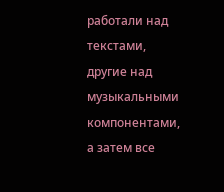работали над текстами, другие над музыкальными компонентами, а затем все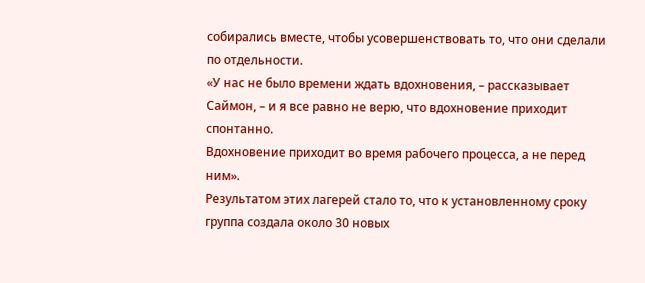собирались вместе, чтобы усовершенствовать то, что они сделали по отдельности.
«У нас не было времени ждать вдохновения, – рассказывает Саймон, – и я все равно не верю, что вдохновение приходит спонтанно.
Вдохновение приходит во время рабочего процесса, а не перед ним».
Результатом этих лагерей стало то, что к установленному сроку группа создала около 30 новых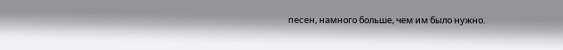песен, намного больше, чем им было нужно.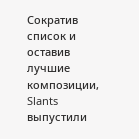Сократив список и оставив лучшие композиции, Slants выпустили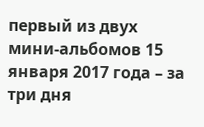первый из двух мини-альбомов 15 января 2017 года – за три дня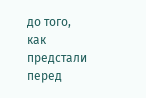до того, как предстали перед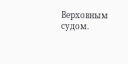Верховным судом.